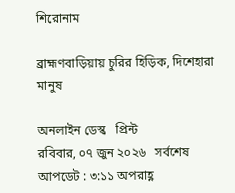শিরোনাম

ব্রাহ্মণবাড়িয়ায় চুরির হিড়িক, দিশেহারা মানুষ

অনলাইন ডেস্ক   প্রিন্ট
রবিবার, ০৭ জুন ২০২৬   সর্বশেষ আপডেট : ৩:১১ অপরাহ্ণ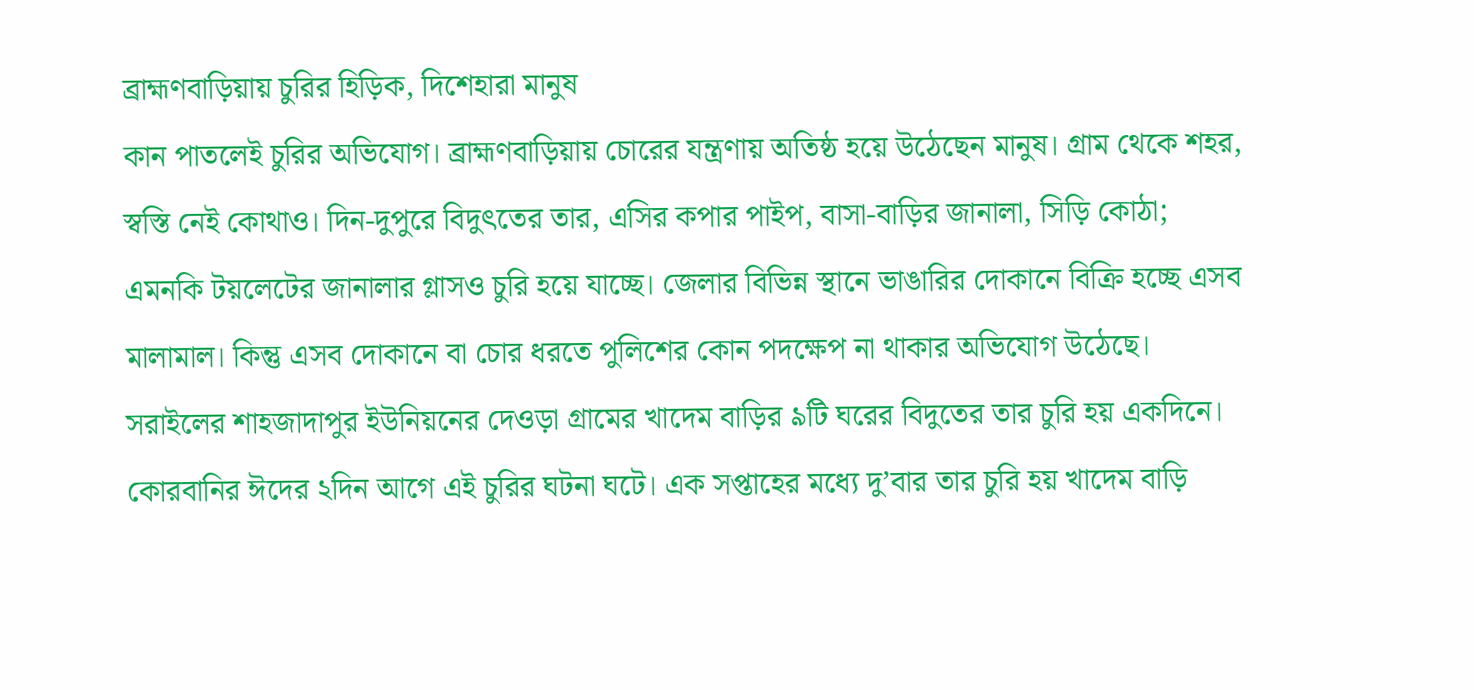ব্রাহ্মণবাড়িয়ায় চুরির হিড়িক, দিশেহারা মানুষ
কান পাতলেই চুরির অভিযোগ। ব্রাহ্মণবাড়িয়ায় চোরের যন্ত্রণায় অতিষ্ঠ হয়ে উঠেছেন মানুষ। গ্রাম থেকে শহর, স্বস্তি নেই কোথাও। দিন-দুপুরে বিদুৎতের তার, এসির কপার পাইপ, বাসা-বাড়ির জানালা, সিড়ি কোঠা; এমনকি টয়লেটের জানালার গ্লাসও চুরি হয়ে যাচ্ছে। জেলার বিভিন্ন স্থানে ভাঙারির দোকানে বিক্রি হচ্ছে এসব মালামাল। কিন্তু এসব দোকানে বা চোর ধরতে পুলিশের কোন পদক্ষেপ না থাকার অভিযোগ উঠেছে।
সরাইলের শাহজাদাপুর ইউনিয়নের দেওড়া গ্রামের খাদেম বাড়ির ৯টি ঘরের বিদুতের তার চুরি হয় একদিনে। কোরবানির ঈদের ২দিন আগে এই চুরির ঘটনা ঘটে। এক সপ্তাহের মধ্যে দু’বার তার চুরি হয় খাদেম বাড়ি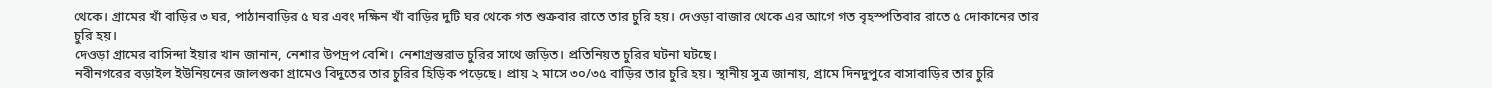থেকে। গ্রামের খাঁ বাড়ির ৩ ঘর, পাঠানবাড়ির ৫ ঘর এবং দক্ষিন খাঁ বাড়ির দুটি ঘর থেকে গত শুক্রবার রাতে তার চুরি হয়। দেওড়া বাজার থেকে এর আগে গত বৃহস্পতিবার রাতে ৫ দোকানের তার চুরি হয়।
দেওড়া গ্রামের বাসিন্দা ইয়ার খান জানান, নেশার উপদ্রপ বেশি। নেশাগ্রস্তরাভ চুরির সাথে জড়িত। প্রতিনিয়ত চুরির ঘটনা ঘটছে।
নবীনগরের বড়াইল ইউনিয়নের জালশুকা গ্রামেও বিদুতের তার চুরির হিড়িক পড়েছে। প্রায় ২ মাসে ৩০/৩৫ বাড়ির তার চুরি হয়। স্থানীয় সুত্র জানায়, গ্রামে দিনদুপুরে বাসাবাড়ির তার চুরি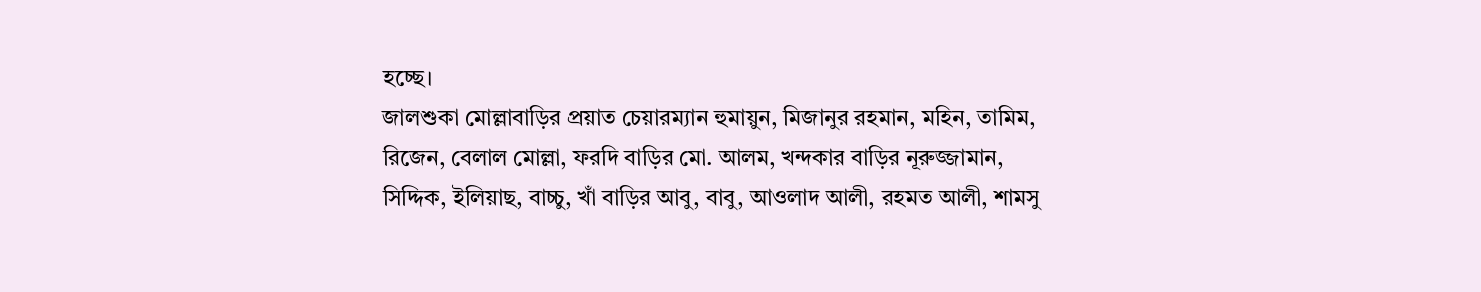হচ্ছে।
জালশুকা মোল্লাবাড়ির প্রয়াত চেয়ারম্যান হুমায়ুন, মিজানুর রহমান, মহিন, তামিম, রিজেন, বেলাল মোল্লা, ফরদি বাড়ির মো. আলম, খন্দকার বাড়ির নূরুজ্জামান, সিদ্দিক, ইলিয়াছ, বাচ্চু, খাঁ বাড়ির আবু, বাবু, আওলাদ আলী, রহমত আলী, শামসু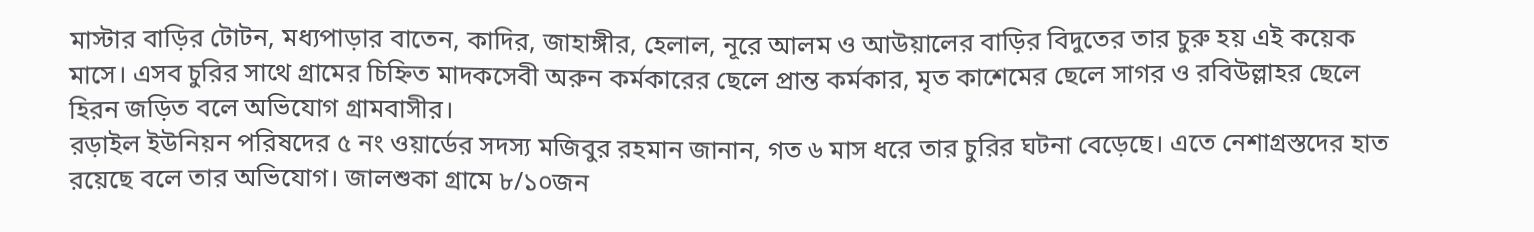মাস্টার বাড়ির টোটন, মধ্যপাড়ার বাতেন, কাদির, জাহাঙ্গীর, হেলাল, নূরে আলম ও আউয়ালের বাড়ির বিদুতের তার চুরু হয় এই কয়েক মাসে। এসব চুরির সাথে গ্রামের চিহ্নিত মাদকসেবী অরুন কর্মকারের ছেলে প্রান্ত কর্মকার, মৃত কাশেমের ছেলে সাগর ও রবিউল্লাহর ছেলে হিরন জড়িত বলে অভিযোগ গ্রামবাসীর।
রড়াইল ইউনিয়ন পরিষদের ৫ নং ওয়ার্ডের সদস্য মজিবুর রহমান জানান, গত ৬ মাস ধরে তার চুরির ঘটনা বেড়েছে। এতে নেশাগ্রস্তদের হাত রয়েছে বলে তার অভিযোগ। জালশুকা গ্রামে ৮/১০জন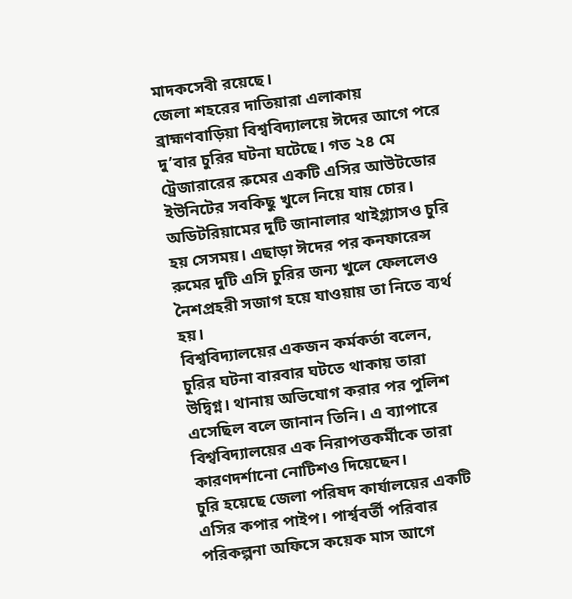মাদকসেবী রয়েছে।
জেলা শহরের দাতিয়ারা এলাকায় ব্রাহ্মণবাড়িয়া বিশ্ববিদ্যালয়ে ঈদের আগে পরে দু’বার চুরির ঘটনা ঘটেছে। গত ২৪ মে ট্রেজারারের রুমের একটি এসির আউটডোর ইউনিটের সবকিছু খুলে নিয়ে যায় চোর। অডিটরিয়ামের দুটি জানালার থাইগ্ল্যাসও চুরি হয় সেসময়। এছাড়া ঈদের পর কনফারেন্স রুমের দুটি এসি চুরির জন্য খুলে ফেললেও নৈশপ্রহরী সজাগ হয়ে যাওয়ায় তা নিতে ব্যর্থ হয়।
বিশ্ববিদ্যালয়ের একজন কর্মকর্তা বলেন, চুরির ঘটনা বারবার ঘটতে থাকায় তারা উদ্বিগ্ন। থানায় অভিযোগ করার পর পুলিশ এসেছিল বলে জানান তিনি। এ ব্যাপারে বিশ্ববিদ্যালয়ের এক নিরাপত্তকর্মীকে তারা কারণদর্শানো নোটিশও দিয়েছেন।
চুরি হয়েছে জেলা পরিষদ কার্যালয়ের একটি এসির কপার পাইপ। পার্শ্ববর্তী পরিবার পরিকল্পনা অফিসে কয়েক মাস আগে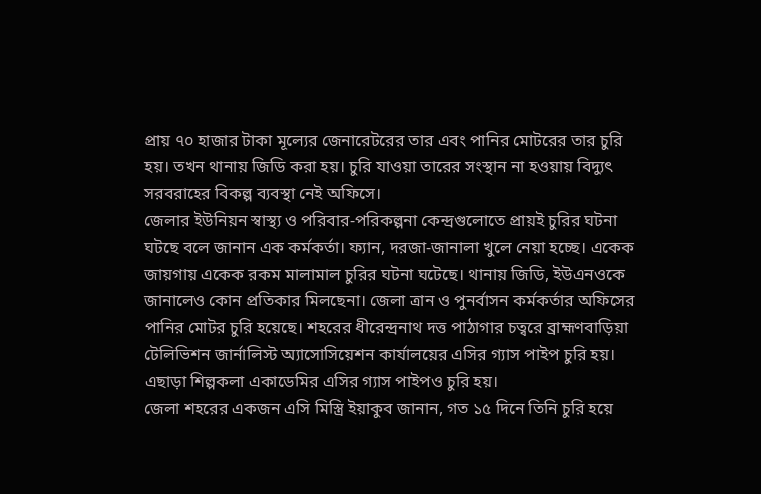প্রায় ৭০ হাজার টাকা মূল্যের জেনারেটরের তার এবং পানির মোটরের তার চুরি হয়। তখন থানায় জিডি করা হয়। চুরি যাওয়া তারের সংস্থান না হওয়ায় বিদ্যুৎ সরবরাহের বিকল্প ব্যবস্থা নেই অফিসে।
জেলার ইউনিয়ন স্বাস্থ্য ও পরিবার-পরিকল্পনা কেন্দ্রগুলোতে প্রায়ই চুরির ঘটনা ঘটছে বলে জানান এক কর্মকর্তা। ফ্যান, দরজা-জানালা খুলে নেয়া হচ্ছে। একেক জায়গায় একেক রকম মালামাল চুরির ঘটনা ঘটেছে। থানায় জিডি, ইউএনওকে জানালেও কোন প্রতিকার মিলছেনা। জেলা ত্রান ও পুনর্বাসন কর্মকর্তার অফিসের পানির মোটর চুরি হয়েছে। শহরের ধীরেন্দ্রনাথ দত্ত পাঠাগার চত্বরে ব্রাহ্মণবাড়িয়া টেলিভিশন জার্নালিস্ট অ্যাসোসিয়েশন কার্যালয়ের এসির গ্যাস পাইপ চুরি হয়। এছাড়া শিল্পকলা একাডেমির এসির গ্যাস পাইপও চুরি হয়।
জেলা শহরের একজন এসি মিস্ত্রি ইয়াকুব জানান, গত ১৫ দিনে তিনি চুরি হয়ে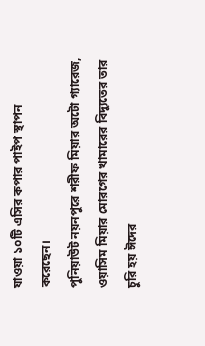যাওয়া ১০টি এসির কপার পাইপ স্থাপন করেছেন।
পুনিয়াউট নয়নপুরে শরীফ মিয়ার অটো গ্যারেজ, ওয়াসিম মিয়ার মোরগের খামারের বিদ্যুতের তার চুরি হয় ঈদের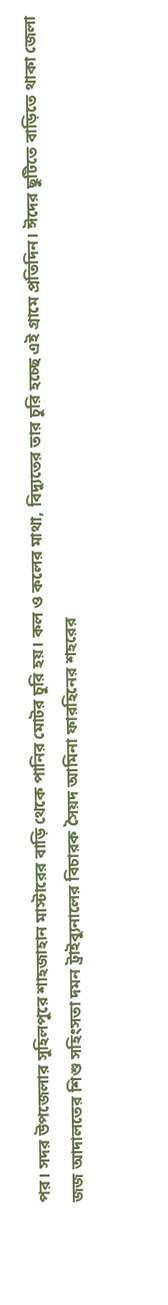পর। সদর উপজেলার সুহিলপুরে শাহজাহান মাস্টারের বাড়ি থেকে পানির মোটর চুরি হয়। কল ও কলের মাথা, বিদ্যুতের তার চুরি হচ্ছে এই গ্রামে প্রতিদিন। ঈদের ছুটিতে বাড়িতে থাকা জেলা জজ আদালতের শিশু সহিংসতা দমন ট্রাইব্যুনালের বিচারক সৈয়দ আমিনা ফারহিনের শহরের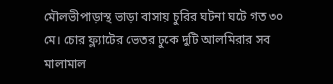মৌলভীপাড়াস্থ ভাড়া বাসায় চুরির ঘটনা ঘটে গত ৩০ মে। চোর ফ্ল্যাটের ভেতর ঢুকে দুটি আলমিরার সব মালামাল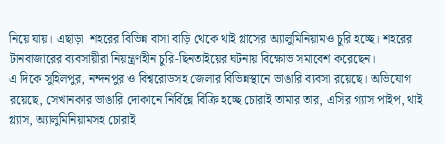নিয়ে যায়। এছাড়া  শহরের বিভিন্ন বাসা বাড়ি থেকে থাই গ্লাসের অ্যালুমিনিয়ামও চুরি হচ্ছে। শহরের টানবাজারের ব্যবসায়ীরা নিয়ন্ত্রণহীন চুরি-ছিনতাইয়ের ঘটনায় বিক্ষোভ সমাবেশ করেছেন।
এ দিকে সুহিলপুর, নন্দনপুর ও বিশ্বরোডসহ জেলার বিভিন্নস্থানে ভাঙারি ব্যবসা রয়েছে। অভিযোগ রয়েছে, সেখানকার ভাঙারি দোকানে নির্বিঘ্নে বিক্রি হচ্ছে চোরাই তামার তার, এসির গ্যাস পাইপ, থাই গ্ল্যাস, অ্যালুমিনিয়ামসহ চোরাই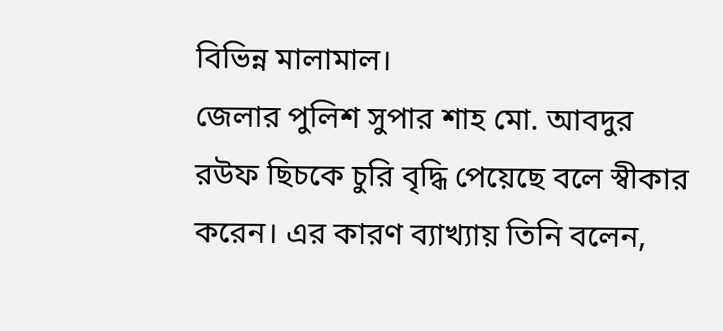বিভিন্ন মালামাল।
জেলার পুলিশ সুপার শাহ মো. আবদুর রউফ ছিচকে চুরি বৃদ্ধি পেয়েছে বলে স্বীকার করেন। এর কারণ ব্যাখ্যায় তিনি বলেন,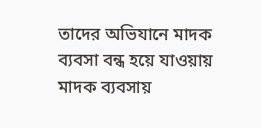তাদের অভিযানে মাদক ব্যবসা বন্ধ হয়ে যাওয়ায় মাদক ব্যবসায়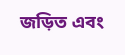জড়িত এবং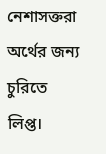নেশাসক্তরা অর্থের জন্য চুরিতে লিপ্ত।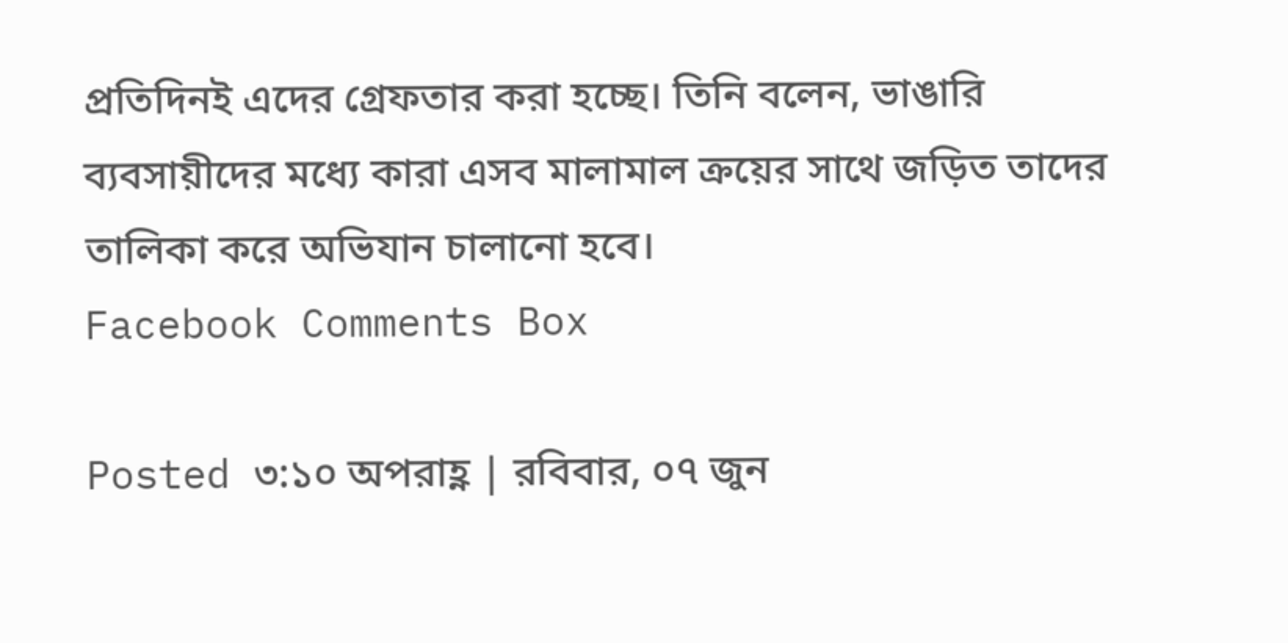প্রতিদিনই এদের গ্রেফতার করা হচ্ছে। তিনি বলেন, ভাঙারি ব্যবসায়ীদের মধ্যে কারা এসব মালামাল ক্রয়ের সাথে জড়িত তাদের তালিকা করে অভিযান চালানো হবে।
Facebook Comments Box

Posted ৩:১০ অপরাহ্ণ | রবিবার, ০৭ জুন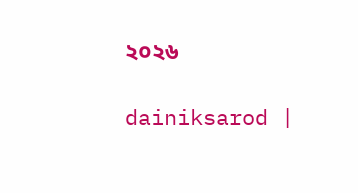২০২৬

dainiksarod |